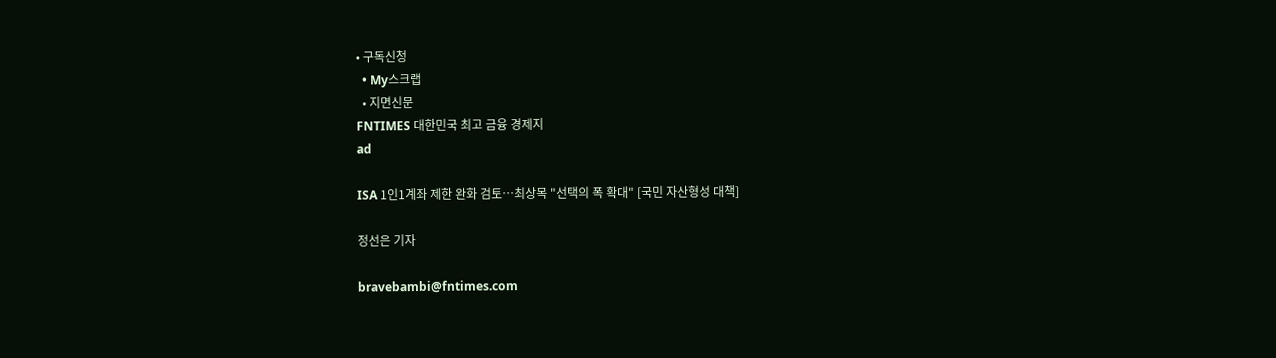• 구독신청
  • My스크랩
  • 지면신문
FNTIMES 대한민국 최고 금융 경제지
ad

ISA 1인1계좌 제한 완화 검토…최상목 "선택의 폭 확대" [국민 자산형성 대책]

정선은 기자

bravebambi@fntimes.com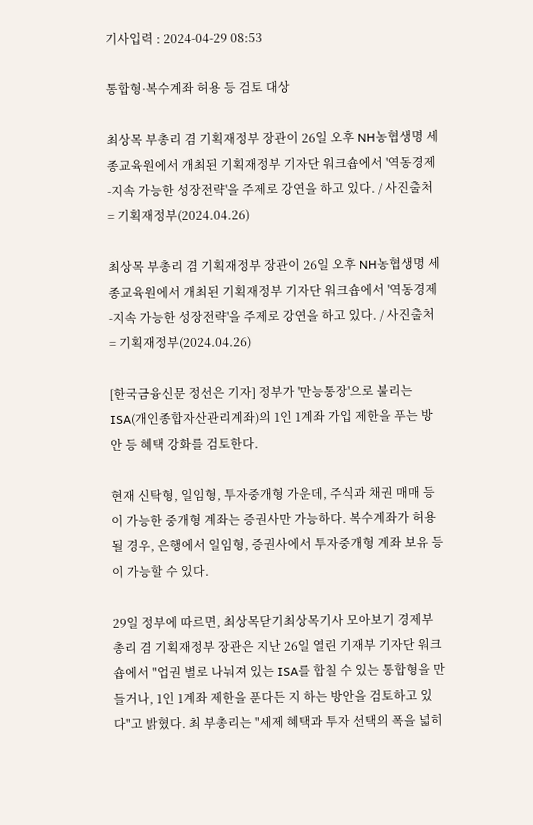기사입력 : 2024-04-29 08:53

통합형·복수계좌 허용 등 검토 대상

최상목 부총리 겸 기획재정부 장관이 26일 오후 NH농협생명 세종교육원에서 개최된 기획재정부 기자단 워크숍에서 '역동경제-지속 가능한 성장전략'을 주제로 강연을 하고 있다. / 사진출처= 기획재정부(2024.04.26)

최상목 부총리 겸 기획재정부 장관이 26일 오후 NH농협생명 세종교육원에서 개최된 기획재정부 기자단 워크숍에서 '역동경제-지속 가능한 성장전략'을 주제로 강연을 하고 있다. / 사진출처= 기획재정부(2024.04.26)

[한국금융신문 정선은 기자] 정부가 '만능통장'으로 불리는 ISA(개인종합자산관리계좌)의 1인 1계좌 가입 제한을 푸는 방안 등 혜택 강화를 검토한다.

현재 신탁형, 일임형, 투자중개형 가운데, 주식과 채권 매매 등이 가능한 중개형 계좌는 증권사만 가능하다. 복수계좌가 허용될 경우, 은행에서 일임형, 증권사에서 투자중개형 계좌 보유 등이 가능할 수 있다.

29일 정부에 따르면, 최상목닫기최상목기사 모아보기 경제부총리 겸 기획재정부 장관은 지난 26일 열린 기재부 기자단 워크숍에서 "업권 별로 나눠져 있는 ISA를 합칠 수 있는 통합형을 만들거나, 1인 1계좌 제한을 푼다든 지 하는 방안을 검토하고 있다"고 밝혔다. 최 부총리는 "세제 혜택과 투자 선택의 폭을 넓히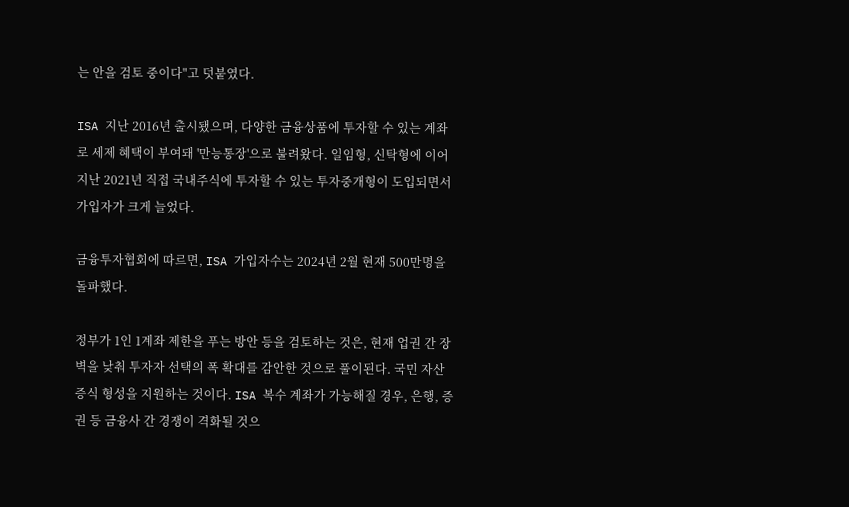는 안을 검토 중이다"고 덧붙였다.

ISA 지난 2016년 출시됐으며, 다양한 금융상품에 투자할 수 있는 계좌로 세제 혜택이 부여돼 '만능통장'으로 불려왔다. 일임형, 신탁형에 이어 지난 2021년 직접 국내주식에 투자할 수 있는 투자중개형이 도입되면서 가입자가 크게 늘었다.

금융투자협회에 따르면, ISA 가입자수는 2024년 2월 현재 500만명을 돌파했다.

정부가 1인 1계좌 제한을 푸는 방안 등을 검토하는 것은, 현재 업권 간 장벽을 낮춰 투자자 선택의 폭 확대를 감안한 것으로 풀이된다. 국민 자산증식 형성을 지원하는 것이다. ISA 복수 계좌가 가능해질 경우, 은행, 증권 등 금융사 간 경쟁이 격화될 것으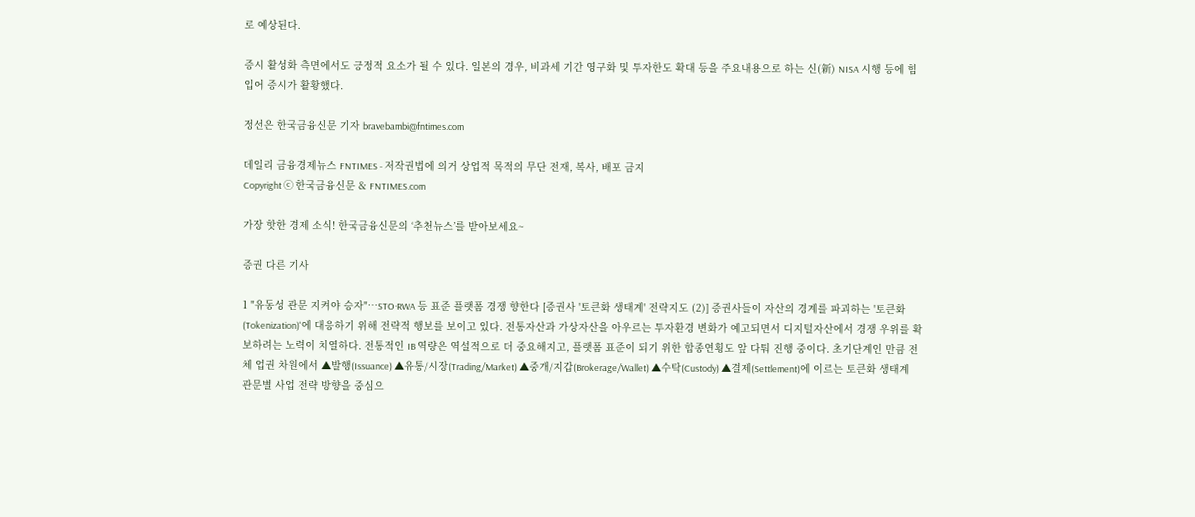로 예상된다.

증시 활성화 측면에서도 긍정적 요소가 될 수 있다. 일본의 경우, 비과세 기간 영구화 및 투자한도 확대 등을 주요내용으로 하는 신(新) NISA 시행 등에 힘입어 증시가 활황했다.

정선은 한국금융신문 기자 bravebambi@fntimes.com

데일리 금융경제뉴스 FNTIMES - 저작권법에 의거 상업적 목적의 무단 전재, 복사, 배포 금지
Copyright ⓒ 한국금융신문 & FNTIMES.com

가장 핫한 경제 소식! 한국금융신문의 ‘추천뉴스’를 받아보세요~

증권 다른 기사

1 "유동성 관문 지켜야 승자"…STO·RWA 등 표준 플랫폼 경쟁 향한다 [증권사 '토큰화 생태계' 전략지도 (2)] 증권사들이 자산의 경계를 파괴하는 '토큰화(Tokenization)'에 대응하기 위해 전략적 행보를 보이고 있다. 전통자산과 가상자산을 아우르는 투자환경 변화가 예고되면서 디지털자산에서 경쟁 우위를 확보하려는 노력이 치열하다. 전통적인 IB 역량은 역설적으로 더 중요해지고, 플랫폼 표준이 되기 위한 합종연횡도 앞 다퉈 진행 중이다. 초기단계인 만큼 전체 업권 차원에서 ▲발행(Issuance) ▲유통/시장(Trading/Market) ▲중개/지갑(Brokerage/Wallet) ▲수탁(Custody) ▲결제(Settlement)에 이르는 토큰화 생태계 관문별 사업 전략 방향을 중심으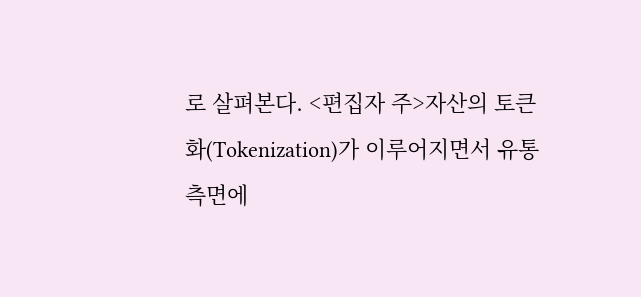로 살펴본다. <편집자 주>자산의 토큰화(Tokenization)가 이루어지면서 유통 측면에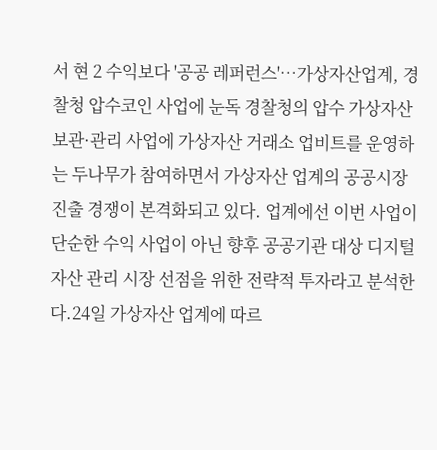서 현 2 수익보다 '공공 레퍼런스'…가상자산업계, 경찰청 압수코인 사업에 눈독 경찰청의 압수 가상자산 보관·관리 사업에 가상자산 거래소 업비트를 운영하는 두나무가 참여하면서 가상자산 업계의 공공시장 진출 경쟁이 본격화되고 있다. 업계에선 이번 사업이 단순한 수익 사업이 아닌 향후 공공기관 대상 디지털자산 관리 시장 선점을 위한 전략적 투자라고 분석한다.24일 가상자산 업계에 따르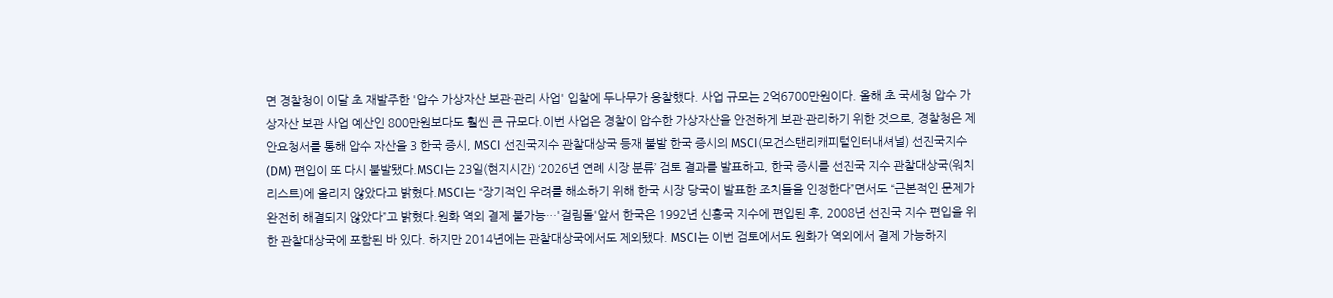면 경찰청이 이달 초 재발주한 '압수 가상자산 보관·관리 사업' 입찰에 두나무가 응찰했다. 사업 규모는 2억6700만원이다. 올해 초 국세청 압수 가상자산 보관 사업 예산인 800만원보다도 훨씬 큰 규모다.이번 사업은 경찰이 압수한 가상자산을 안전하게 보관·관리하기 위한 것으로, 경찰청은 제안요청서를 통해 압수 자산을 3 한국 증시, MSCI 선진국지수 관찰대상국 등재 불발 한국 증시의 MSCI(모건스탠리캐피털인터내셔널) 선진국지수(DM) 편입이 또 다시 불발됐다.MSCI는 23일(현지시간) ‘2026년 연례 시장 분류’ 검토 결과를 발표하고, 한국 증시를 선진국 지수 관찰대상국(워치리스트)에 올리지 않았다고 밝혔다.MSCI는 “장기적인 우려를 해소하기 위해 한국 시장 당국이 발표한 조치들을 인정한다”면서도 “근본적인 문제가 완전히 해결되지 않았다”고 밝혔다.원화 역외 결제 불가능…'걸림돌'앞서 한국은 1992년 신흥국 지수에 편입된 후, 2008년 선진국 지수 편입을 위한 관찰대상국에 포함된 바 있다. 하지만 2014년에는 관찰대상국에서도 제외됐다. MSCI는 이번 검토에서도 원화가 역외에서 결제 가능하지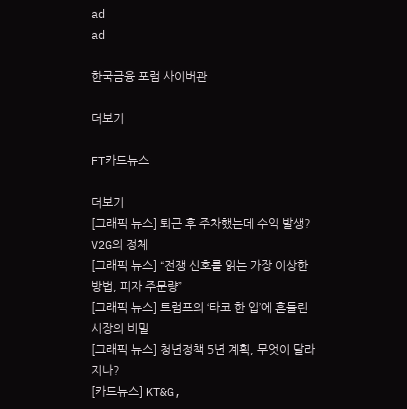ad
ad

한국금융 포럼 사이버관

더보기

FT카드뉴스

더보기
[그래픽 뉴스] 퇴근 후 주차했는데 수익 발생? V2G의 정체
[그래픽 뉴스] “전쟁 신호를 읽는 가장 이상한 방법, 피자 주문량”
[그래픽 뉴스] 트럼프의 ‘타코 한 입’에 흔들린 시장의 비밀
[그래픽 뉴스] 청년정책 5년 계획, 무엇이 달라지나?
[카드뉴스] KT&G,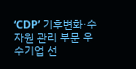‘CDP’ 기후변화·수자원 관리 부문 우수기업 선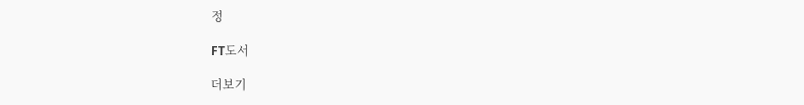정

FT도서

더보기